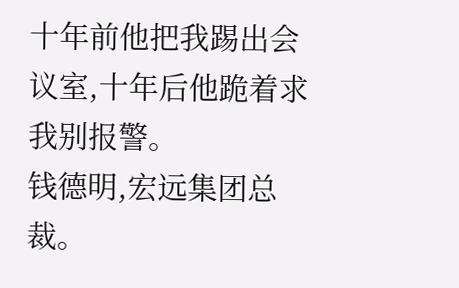十年前他把我踢出会议室,十年后他跪着求我别报警。
钱德明,宏远集团总裁。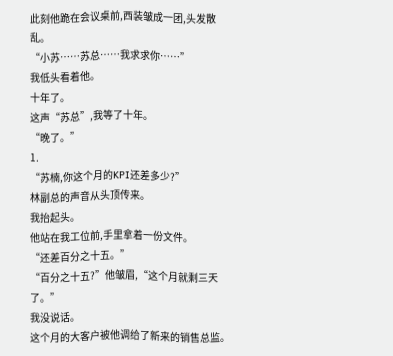此刻他跪在会议桌前,西装皱成一团,头发散乱。
“小苏……苏总……我求求你……”
我低头看着他。
十年了。
这声“苏总”,我等了十年。
“晚了。”
1.
“苏楠,你这个月的KPI还差多少?”
林副总的声音从头顶传来。
我抬起头。
他站在我工位前,手里拿着一份文件。
“还差百分之十五。”
“百分之十五?”他皱眉,“这个月就剩三天了。”
我没说话。
这个月的大客户被他调给了新来的销售总监。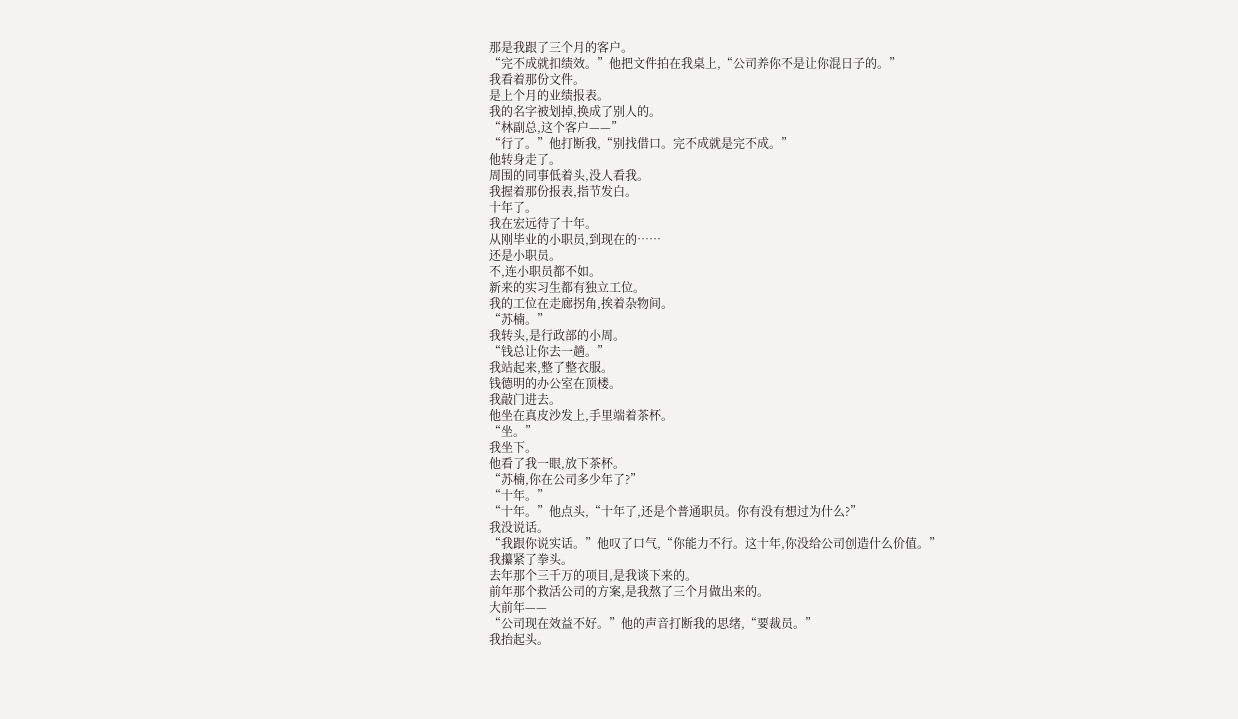那是我跟了三个月的客户。
“完不成就扣绩效。”他把文件拍在我桌上,“公司养你不是让你混日子的。”
我看着那份文件。
是上个月的业绩报表。
我的名字被划掉,换成了别人的。
“林副总,这个客户——”
“行了。”他打断我,“别找借口。完不成就是完不成。”
他转身走了。
周围的同事低着头,没人看我。
我握着那份报表,指节发白。
十年了。
我在宏远待了十年。
从刚毕业的小职员,到现在的……
还是小职员。
不,连小职员都不如。
新来的实习生都有独立工位。
我的工位在走廊拐角,挨着杂物间。
“苏楠。”
我转头,是行政部的小周。
“钱总让你去一趟。”
我站起来,整了整衣服。
钱德明的办公室在顶楼。
我敲门进去。
他坐在真皮沙发上,手里端着茶杯。
“坐。”
我坐下。
他看了我一眼,放下茶杯。
“苏楠,你在公司多少年了?”
“十年。”
“十年。”他点头,“十年了,还是个普通职员。你有没有想过为什么?”
我没说话。
“我跟你说实话。”他叹了口气,“你能力不行。这十年,你没给公司创造什么价值。”
我攥紧了拳头。
去年那个三千万的项目,是我谈下来的。
前年那个救活公司的方案,是我熬了三个月做出来的。
大前年——
“公司现在效益不好。”他的声音打断我的思绪,“要裁员。”
我抬起头。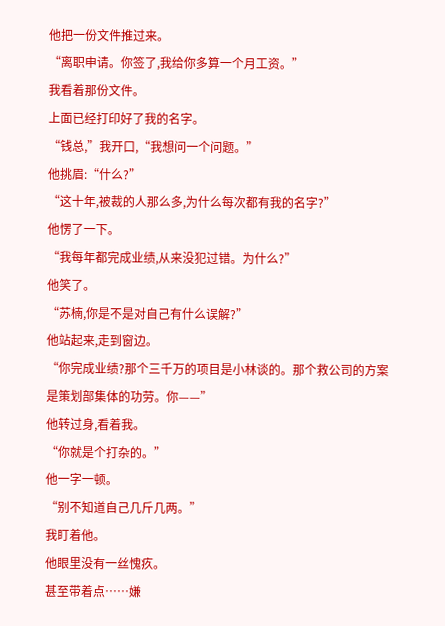他把一份文件推过来。
“离职申请。你签了,我给你多算一个月工资。”
我看着那份文件。
上面已经打印好了我的名字。
“钱总,”我开口,“我想问一个问题。”
他挑眉:“什么?”
“这十年,被裁的人那么多,为什么每次都有我的名字?”
他愣了一下。
“我每年都完成业绩,从来没犯过错。为什么?”
他笑了。
“苏楠,你是不是对自己有什么误解?”
他站起来,走到窗边。
“你完成业绩?那个三千万的项目是小林谈的。那个救公司的方案是策划部集体的功劳。你——”
他转过身,看着我。
“你就是个打杂的。”
他一字一顿。
“别不知道自己几斤几两。”
我盯着他。
他眼里没有一丝愧疚。
甚至带着点……嫌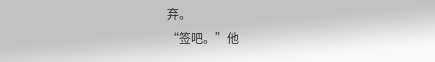弃。
“签吧。”他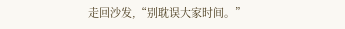走回沙发,“别耽误大家时间。”